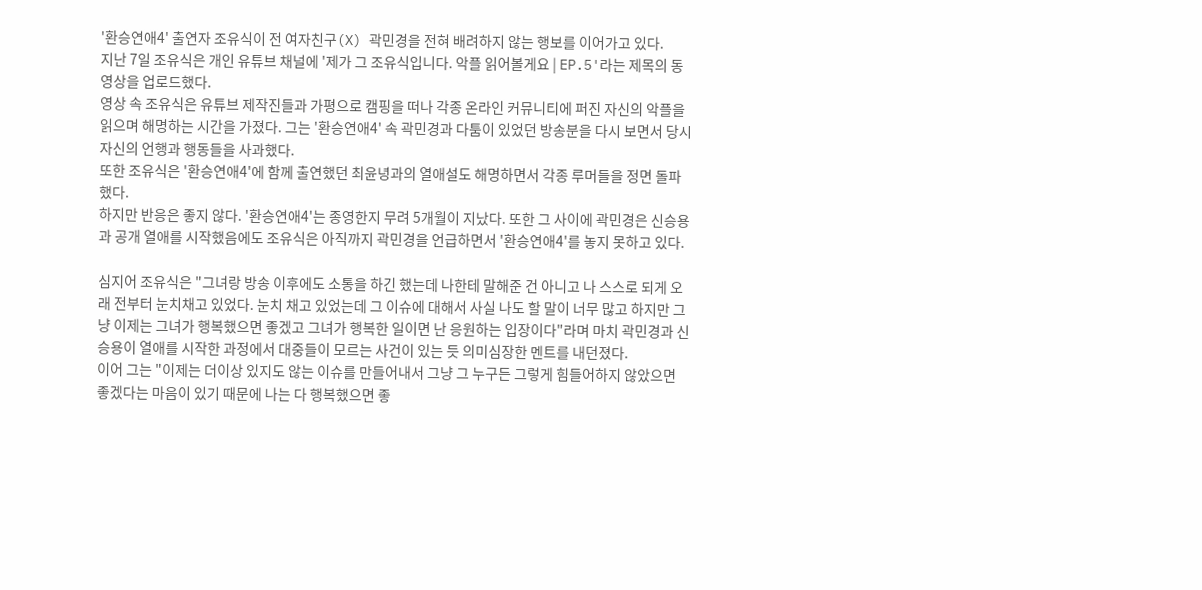'환승연애4' 출연자 조유식이 전 여자친구(X) 곽민경을 전혀 배려하지 않는 행보를 이어가고 있다.
지난 7일 조유식은 개인 유튜브 채널에 '제가 그 조유식입니다. 악플 읽어볼게요 | EP.5'라는 제목의 동영상을 업로드했다.
영상 속 조유식은 유튜브 제작진들과 가평으로 캠핑을 떠나 각종 온라인 커뮤니티에 퍼진 자신의 악플을 읽으며 해명하는 시간을 가졌다. 그는 '환승연애4' 속 곽민경과 다툼이 있었던 방송분을 다시 보면서 당시 자신의 언행과 행동들을 사과했다.
또한 조유식은 '환승연애4'에 함께 출연했던 최윤녕과의 열애설도 해명하면서 각종 루머들을 정면 돌파했다.
하지만 반응은 좋지 않다. '환승연애4'는 종영한지 무려 5개월이 지났다. 또한 그 사이에 곽민경은 신승용과 공개 열애를 시작했음에도 조유식은 아직까지 곽민경을 언급하면서 '환승연애4'를 놓지 못하고 있다.

심지어 조유식은 "그녀랑 방송 이후에도 소통을 하긴 했는데 나한테 말해준 건 아니고 나 스스로 되게 오래 전부터 눈치채고 있었다. 눈치 채고 있었는데 그 이슈에 대해서 사실 나도 할 말이 너무 많고 하지만 그냥 이제는 그녀가 행복했으면 좋겠고 그녀가 행복한 일이면 난 응원하는 입장이다"라며 마치 곽민경과 신승용이 열애를 시작한 과정에서 대중들이 모르는 사건이 있는 듯 의미심장한 멘트를 내던졌다.
이어 그는 "이제는 더이상 있지도 않는 이슈를 만들어내서 그냥 그 누구든 그렇게 힘들어하지 않았으면 좋겠다는 마음이 있기 때문에 나는 다 행복했으면 좋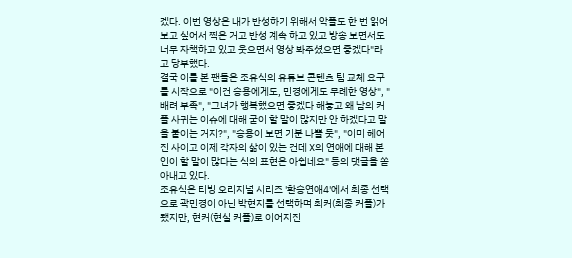겠다. 이번 영상은 내가 반성하기 위해서 악플도 한 번 읽어보고 싶어서 찍은 거고 반성 계속 하고 있고 방송 보면서도 너무 자책하고 있고 웃으면서 영상 봐주셨으면 좋겠다"라고 당부했다.
결국 이를 본 팬들은 조유식의 유튜브 콘텐츠 팀 교체 요구를 시작으로 "이건 승용에게도, 민경에게도 무례한 영상", "배려 부족", "그녀가 행복했으면 좋겠다 해놓고 왜 남의 커플 사귀는 이슈에 대해 굳이 할 말이 많지만 안 하겠다고 말을 붙이는 거지?", "승용이 보면 기분 나쁠 듯", "이미 헤어진 사이고 이제 각자의 삶이 있는 건데 X의 연애에 대해 본인이 할 말이 많다는 식의 표현은 아쉽네요" 등의 댓글을 쏟아내고 있다.
조유식은 티빙 오리지널 시리즈 '환승연애4'에서 최종 선택으로 곽민경이 아닌 박현지를 선택하며 최커(최종 커플)가 됐지만, 현커(현실 커플)로 이어지진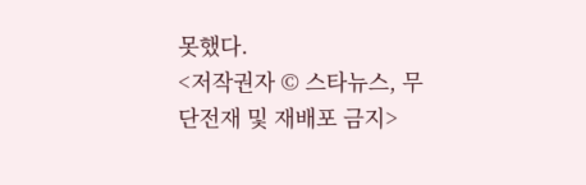못했다.
<저작권자 © 스타뉴스, 무단전재 및 재배포 금지>